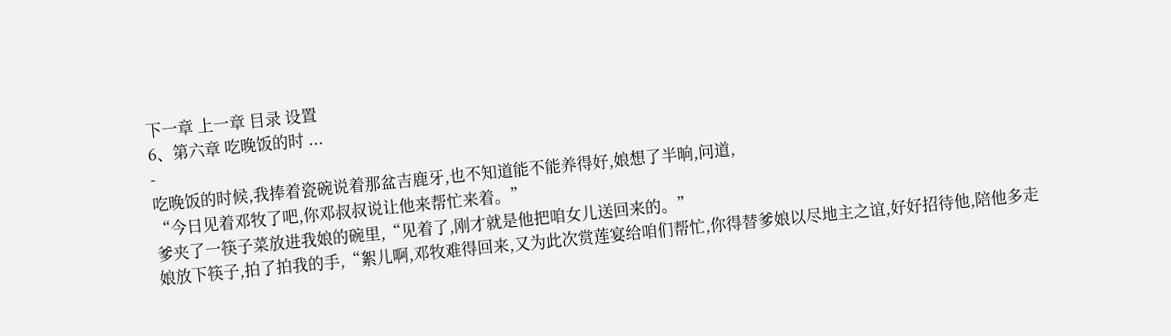下一章 上一章 目录 设置
6、第六章 吃晚饭的时 ...
-
吃晚饭的时候,我捧着瓷碗说着那盆吉鹿牙,也不知道能不能养得好,娘想了半晌,问道,
“今日见着邓牧了吧,你邓叔叔说让他来帮忙来着。”
爹夹了一筷子菜放进我娘的碗里,“见着了,刚才就是他把咱女儿送回来的。”
娘放下筷子,拍了拍我的手,“絮儿啊,邓牧难得回来,又为此次赏莲宴给咱们帮忙,你得替爹娘以尽地主之谊,好好招待他,陪他多走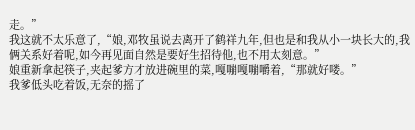走。”
我这就不太乐意了,“娘,邓牧虽说去离开了鹤祥九年,但也是和我从小一块长大的,我俩关系好着呢,如今再见面自然是要好生招待他,也不用太刻意。”
娘重新拿起筷子,夹起爹方才放进碗里的菜,嘎嘣嘎嘣嚼着,“那就好喽。”
我爹低头吃着饭,无奈的摇了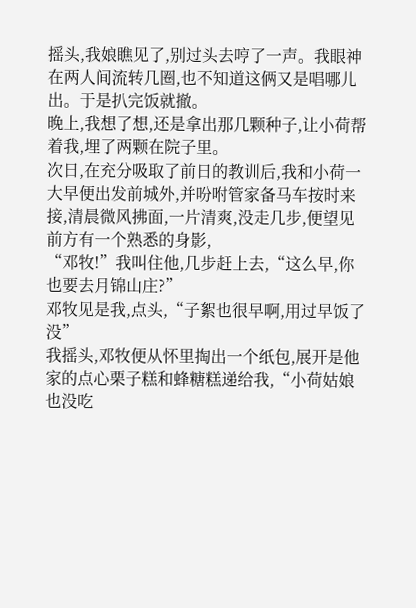摇头,我娘瞧见了,别过头去哼了一声。我眼神在两人间流转几圈,也不知道这俩又是唱哪儿出。于是扒完饭就撤。
晚上,我想了想,还是拿出那几颗种子,让小荷帮着我,埋了两颗在院子里。
次日,在充分吸取了前日的教训后,我和小荷一大早便出发前城外,并吩咐管家备马车按时来接,清晨微风拂面,一片清爽,没走几步,便望见前方有一个熟悉的身影,
“邓牧!”我叫住他,几步赶上去,“这么早,你也要去月锦山庄?”
邓牧见是我,点头,“子絮也很早啊,用过早饭了没”
我摇头,邓牧便从怀里掏出一个纸包,展开是他家的点心栗子糕和蜂糖糕递给我,“小荷姑娘也没吃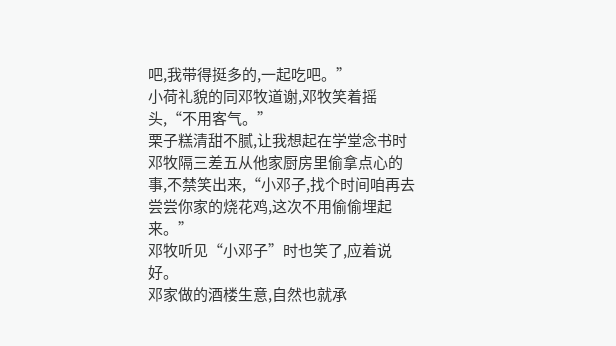吧,我带得挺多的,一起吃吧。”
小荷礼貌的同邓牧道谢,邓牧笑着摇头,“不用客气。”
栗子糕清甜不腻,让我想起在学堂念书时邓牧隔三差五从他家厨房里偷拿点心的事,不禁笑出来,“小邓子,找个时间咱再去尝尝你家的烧花鸡,这次不用偷偷埋起来。”
邓牧听见“小邓子”时也笑了,应着说好。
邓家做的酒楼生意,自然也就承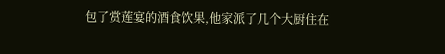包了赏莲宴的酒食饮果,他家派了几个大厨住在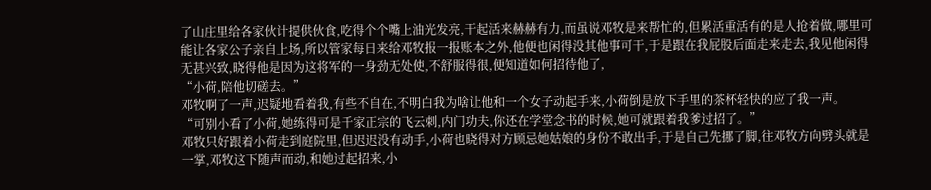了山庄里给各家伙计提供伙食,吃得个个嘴上油光发亮,干起活来赫赫有力,而虽说邓牧是来帮忙的,但累活重活有的是人抢着做,哪里可能让各家公子亲自上场,所以管家每日来给邓牧报一报账本之外,他便也闲得没其他事可干,于是跟在我屁股后面走来走去,我见他闲得无甚兴致,晓得他是因为这将军的一身劲无处使,不舒服得很,便知道如何招待他了,
“小荷,陪他切磋去。”
邓牧啊了一声,迟疑地看着我,有些不自在,不明白我为啥让他和一个女子动起手来,小荷倒是放下手里的茶杯轻快的应了我一声。
“可别小看了小荷,她练得可是千家正宗的飞云刺,内门功夫,你还在学堂念书的时候,她可就跟着我爹过招了。”
邓牧只好跟着小荷走到庭院里,但迟迟没有动手,小荷也晓得对方顾忌她姑娘的身份不敢出手,于是自己先挪了脚,往邓牧方向劈头就是一掌,邓牧这下随声而动,和她过起招来,小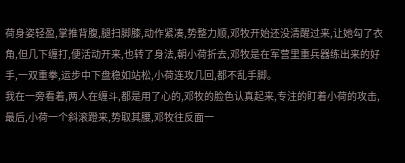荷身姿轻盈,掌推背腹,腿扫脚膝,动作紧凑,势整力顺,邓牧开始还没清醒过来,让她勾了衣角,但几下缠打,便活动开来,也转了身法,朝小荷折去,邓牧是在军营里重兵器练出来的好手,一双重拳,运步中下盘稳如站松,小荷连攻几回,都不乱手脚。
我在一旁看着,两人在缠斗,都是用了心的,邓牧的脸色认真起来,专注的盯着小荷的攻击,最后,小荷一个斜滚蹬来,势取其腰,邓牧往反面一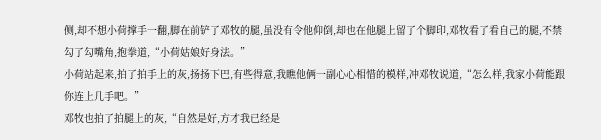侧,却不想小荷撑手一翻,脚在前铲了邓牧的腿,虽没有令他仰倒,却也在他腿上留了个脚印,邓牧看了看自己的腿,不禁勾了勾嘴角,抱拳道,“小荷姑娘好身法。”
小荷站起来,拍了拍手上的灰,扬扬下巴,有些得意,我瞧他俩一副心心相惜的模样,冲邓牧说道,“怎么样,我家小荷能跟你连上几手吧。”
邓牧也拍了拍腿上的灰,“自然是好,方才我已经是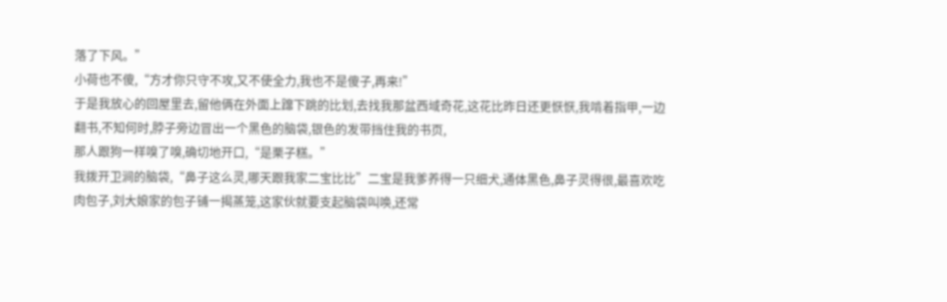落了下风。”
小荷也不傻,“方才你只守不攻,又不使全力,我也不是傻子,再来!”
于是我放心的回屋里去,留他俩在外面上蹿下跳的比划,去找我那盆西域奇花,这花比昨日还更恹恹,我啃着指甲,一边翻书,不知何时,脖子旁边冒出一个黑色的脑袋,银色的发带挡住我的书页,
那人跟狗一样嗅了嗅,确切地开口,“是栗子糕。”
我拨开卫涧的脑袋,“鼻子这么灵,哪天跟我家二宝比比”二宝是我爹养得一只细犬,通体黑色,鼻子灵得很,最喜欢吃肉包子,刘大娘家的包子铺一揭蒸笼,这家伙就要支起脑袋叫唤,还常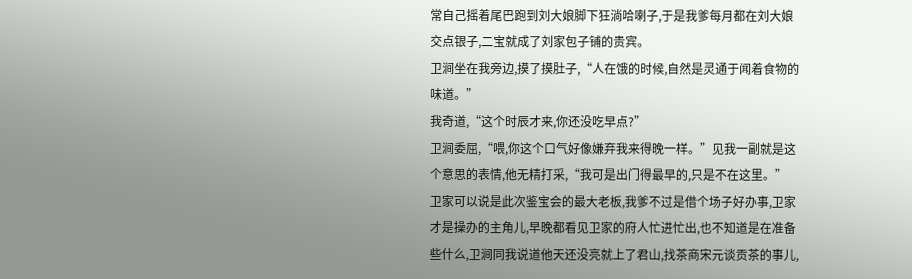常自己摇着尾巴跑到刘大娘脚下狂淌哈喇子,于是我爹每月都在刘大娘交点银子,二宝就成了刘家包子铺的贵宾。
卫涧坐在我旁边,摸了摸肚子,“人在饿的时候,自然是灵通于闻着食物的味道。”
我奇道,“这个时辰才来,你还没吃早点?”
卫涧委屈,“喂,你这个口气好像嫌弃我来得晚一样。”见我一副就是这个意思的表情,他无精打采,“我可是出门得最早的,只是不在这里。”
卫家可以说是此次鉴宝会的最大老板,我爹不过是借个场子好办事,卫家才是操办的主角儿,早晚都看见卫家的府人忙进忙出,也不知道是在准备些什么,卫涧同我说道他天还没亮就上了君山,找茶商宋元谈贡茶的事儿,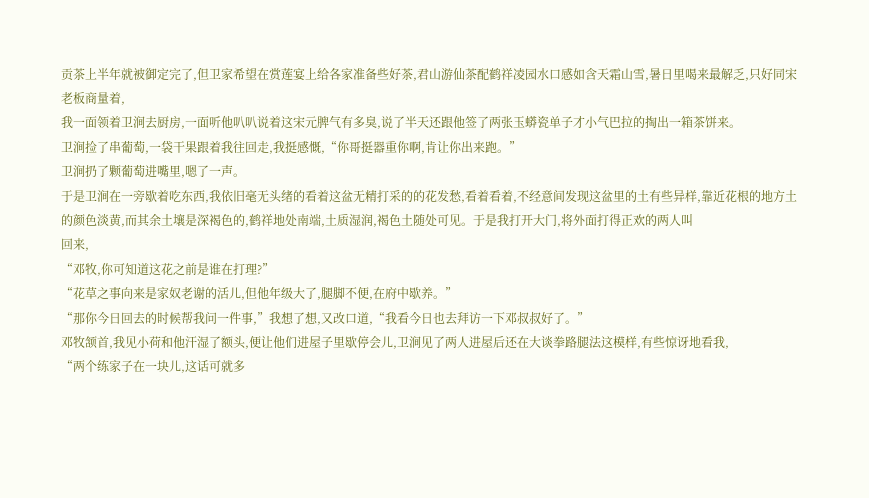贡茶上半年就被御定完了,但卫家希望在赏莲宴上给各家准备些好茶,君山游仙茶配鹤祥凌园水口感如含天霜山雪,暑日里喝来最解乏,只好同宋老板商量着,
我一面领着卫涧去厨房,一面听他叭叭说着这宋元脾气有多臭,说了半天还跟他签了两张玉蟒瓷单子才小气巴拉的掏出一箱茶饼来。
卫涧捡了串葡萄,一袋干果跟着我往回走,我挺感慨,“你哥挺器重你啊,肯让你出来跑。”
卫涧扔了颗葡萄进嘴里,嗯了一声。
于是卫涧在一旁歇着吃东西,我依旧毫无头绪的看着这盆无精打采的的花发愁,看着看着,不经意间发现这盆里的土有些异样,靠近花根的地方土的颜色淡黄,而其余土壤是深褐色的,鹤祥地处南端,土质湿润,褐色土随处可见。于是我打开大门,将外面打得正欢的两人叫
回来,
“邓牧,你可知道这花之前是谁在打理?”
“花草之事向来是家奴老谢的活儿,但他年级大了,腿脚不便,在府中歇养。”
“那你今日回去的时候帮我问一件事,”我想了想,又改口道,“我看今日也去拜访一下邓叔叔好了。”
邓牧颔首,我见小荷和他汗湿了额头,便让他们进屋子里歇停会儿,卫涧见了两人进屋后还在大谈拳路腿法这模样,有些惊讶地看我,
“两个练家子在一块儿,这话可就多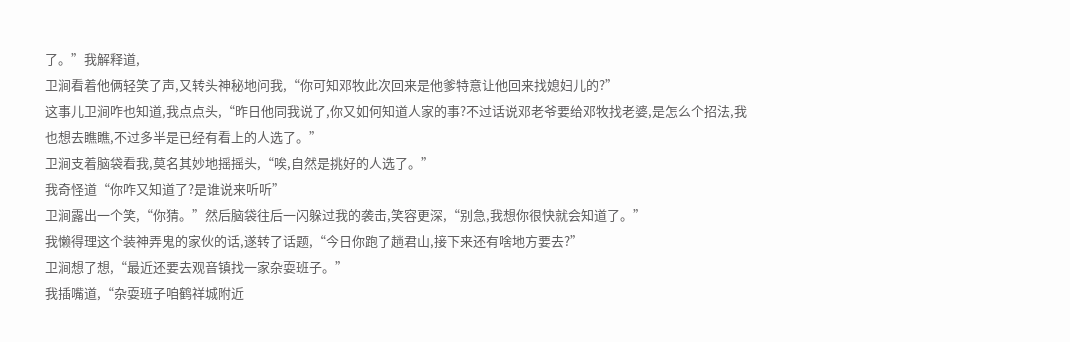了。”我解释道,
卫涧看着他俩轻笑了声,又转头神秘地问我,“你可知邓牧此次回来是他爹特意让他回来找媳妇儿的?”
这事儿卫涧咋也知道,我点点头,“昨日他同我说了,你又如何知道人家的事?不过话说邓老爷要给邓牧找老婆,是怎么个招法,我也想去瞧瞧,不过多半是已经有看上的人选了。”
卫涧支着脑袋看我,莫名其妙地摇摇头,“唉,自然是挑好的人选了。”
我奇怪道“你咋又知道了?是谁说来听听”
卫涧露出一个笑,“你猜。”然后脑袋往后一闪躲过我的袭击,笑容更深,“别急,我想你很快就会知道了。”
我懒得理这个装神弄鬼的家伙的话,遂转了话题,“今日你跑了趟君山,接下来还有啥地方要去?”
卫涧想了想,“最近还要去观音镇找一家杂耍班子。”
我插嘴道,“杂耍班子咱鹤祥城附近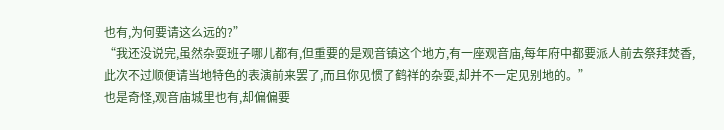也有,为何要请这么远的?”
“我还没说完,虽然杂耍班子哪儿都有,但重要的是观音镇这个地方,有一座观音庙,每年府中都要派人前去祭拜焚香,此次不过顺便请当地特色的表演前来罢了,而且你见惯了鹤祥的杂耍,却并不一定见别地的。”
也是奇怪,观音庙城里也有,却偏偏要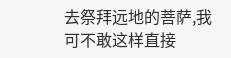去祭拜远地的菩萨,我可不敢这样直接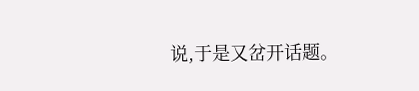说,于是又岔开话题。